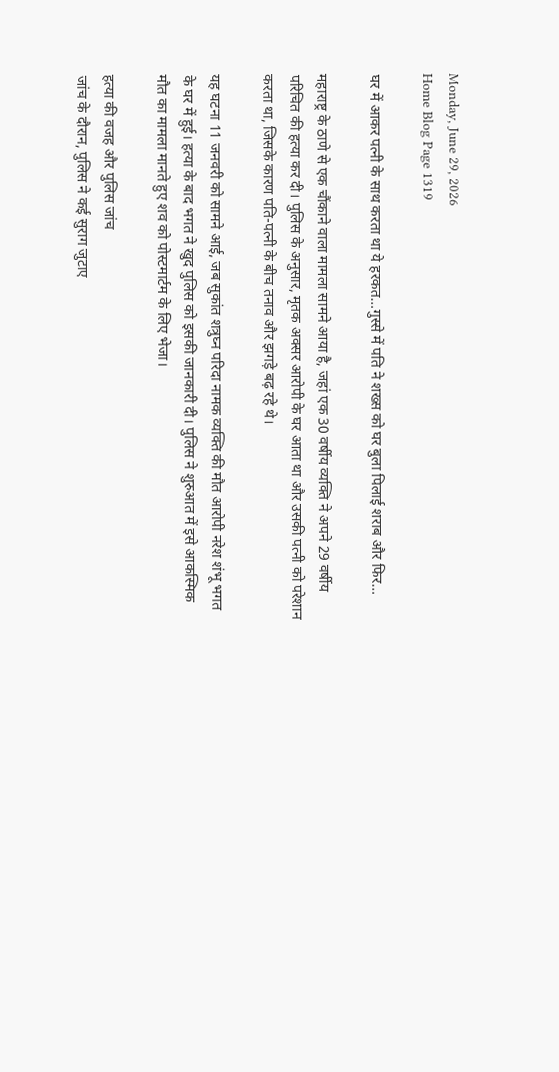Monday, June 29, 2026
Home Blog Page 1319

घर में आकर पत्नी के साथ करता था ये हरकत…गुस्से में पति ने शख्स को घर बुला पिलाई शराब और फिर…

महाराष्ट्र के ठाणे से एक चौंकाने वाला मामला सामने आया है, जहां एक 30 वर्षीय व्यक्ति ने अपने 29 वर्षीय परिचित की हत्या कर दी। पुलिस के अनुसार, मृतक अक्सर आरोपी के घर आता था और उसकी पत्नी को परेशान करता था, जिसके कारण पति-पत्नी के बीच तनाव और झगड़े बढ़ रहे थे।

यह घटना 11 जनवरी को सामने आई, जब सुकांत शत्रुघ्न परिदा नामक व्यक्ति की मौत आरोपी नरेश शंभू भगत के घर में हुई। हत्या के बाद भगत ने खुद पुलिस को इसकी जानकारी दी। पुलिस ने शुरुआत में इसे आकस्मिक मौत का मामला मानते हुए शव को पोस्टमार्टम के लिए भेजा।

हत्या की वजह और पुलिस जांच
जांच के दौरान, पुलिस ने कई सुराग जुटाए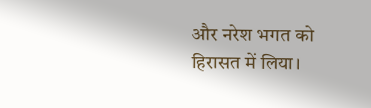और नरेश भगत को हिरासत में लिया।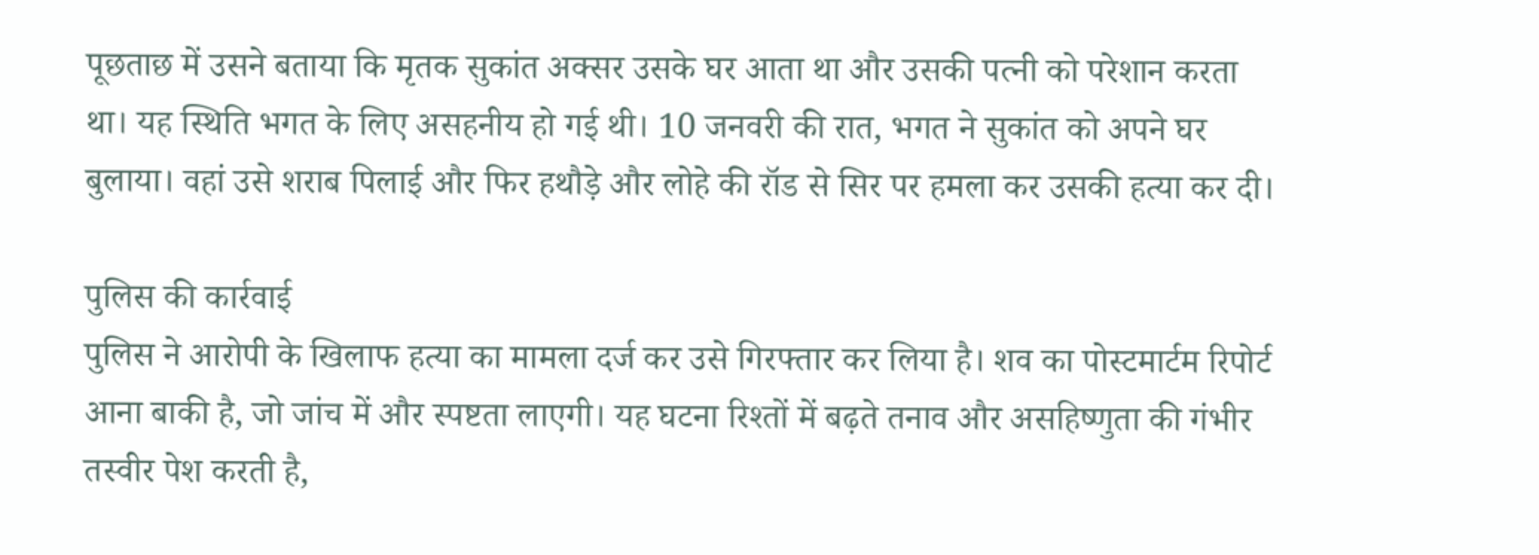पूछताछ में उसने बताया कि मृतक सुकांत अक्सर उसके घर आता था और उसकी पत्नी को परेशान करता था। यह स्थिति भगत के लिए असहनीय हो गई थी। 10 जनवरी की रात, भगत ने सुकांत को अपने घर बुलाया। वहां उसे शराब पिलाई और फिर हथौड़े और लोहे की रॉड से सिर पर हमला कर उसकी हत्या कर दी।

पुलिस की कार्रवाई
पुलिस ने आरोपी के खिलाफ हत्या का मामला दर्ज कर उसे गिरफ्तार कर लिया है। शव का पोस्टमार्टम रिपोर्ट आना बाकी है, जो जांच में और स्पष्टता लाएगी। यह घटना रिश्तों में बढ़ते तनाव और असहिष्णुता की गंभीर तस्वीर पेश करती है,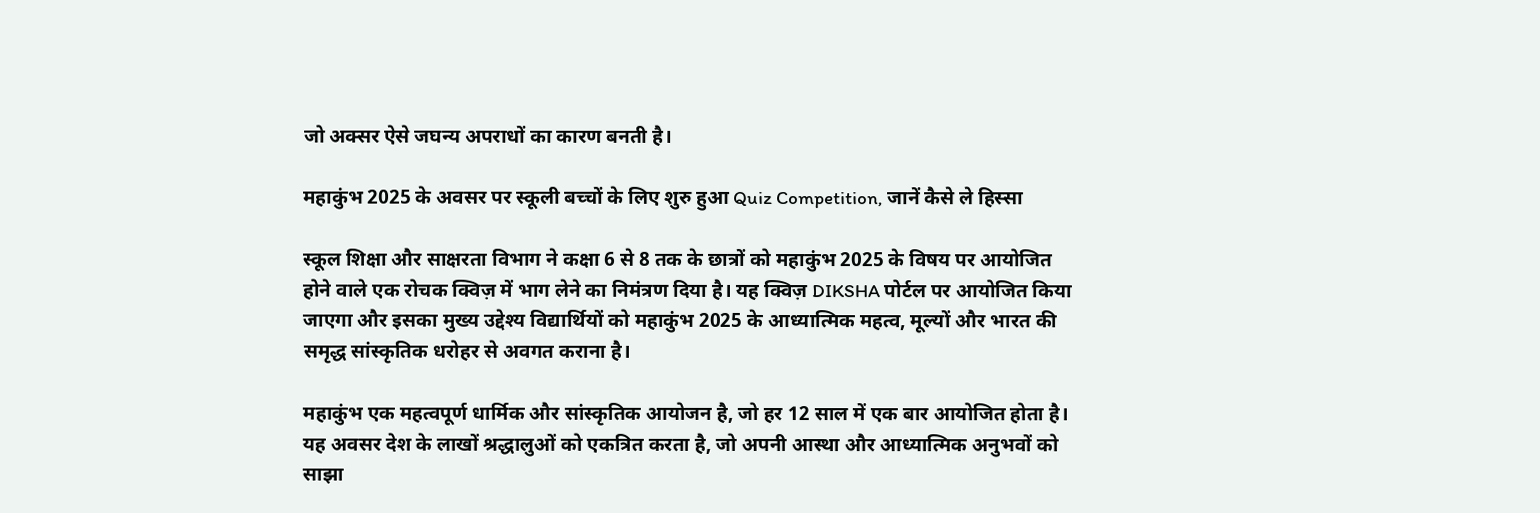जो अक्सर ऐसे जघन्य अपराधों का कारण बनती है।

महाकुंभ 2025 के अवसर पर स्कूली बच्चों के लिए शुरु हुआ Quiz Competition, जानें कैसे ले हिस्सा

स्कूल शिक्षा और साक्षरता विभाग ने कक्षा 6 से 8 तक के छात्रों को महाकुंभ 2025 के विषय पर आयोजित होने वाले एक रोचक क्विज़ में भाग लेने का निमंत्रण दिया है। यह क्विज़ DIKSHA पोर्टल पर आयोजित किया जाएगा और इसका मुख्य उद्देश्य विद्यार्थियों को महाकुंभ 2025 के आध्यात्मिक महत्व, मूल्यों और भारत की समृद्ध सांस्कृतिक धरोहर से अवगत कराना है।

महाकुंभ एक महत्वपूर्ण धार्मिक और सांस्कृतिक आयोजन है, जो हर 12 साल में एक बार आयोजित होता है। यह अवसर देश के लाखों श्रद्धालुओं को एकत्रित करता है, जो अपनी आस्था और आध्यात्मिक अनुभवों को साझा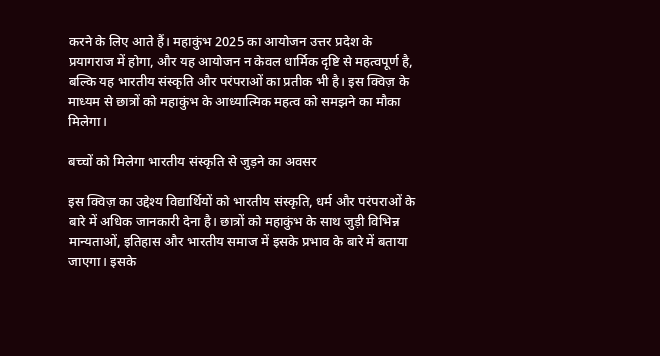करने के लिए आते हैं। महाकुंभ 2025 का आयोजन उत्तर प्रदेश के प्रयागराज में होगा, और यह आयोजन न केवल धार्मिक दृष्टि से महत्वपूर्ण है, बल्कि यह भारतीय संस्कृति और परंपराओं का प्रतीक भी है। इस क्विज़ के माध्यम से छात्रों को महाकुंभ के आध्यात्मिक महत्व को समझने का मौका मिलेगा।

बच्चों को मिलेगा भारतीय संस्कृति से जुड़ने का अवसर

इस क्विज़ का उद्देश्य विद्यार्थियों को भारतीय संस्कृति, धर्म और परंपराओं के बारे में अधिक जानकारी देना है। छात्रों को महाकुंभ के साथ जुड़ी विभिन्न मान्यताओं, इतिहास और भारतीय समाज में इसके प्रभाव के बारे में बताया जाएगा। इसके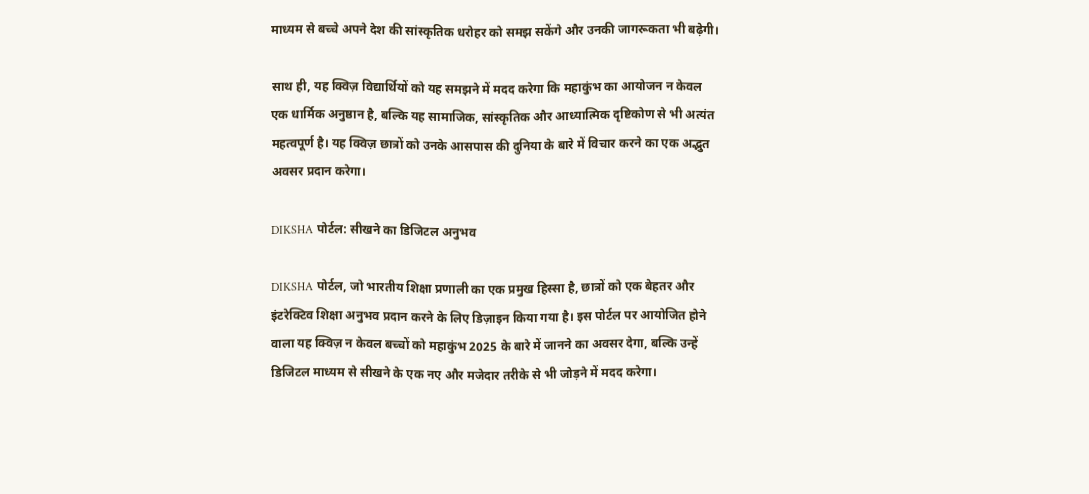माध्यम से बच्चे अपने देश की सांस्कृतिक धरोहर को समझ सकेंगे और उनकी जागरूकता भी बढ़ेगी।

साथ ही, यह क्विज़ विद्यार्थियों को यह समझने में मदद करेगा कि महाकुंभ का आयोजन न केवल एक धार्मिक अनुष्ठान है, बल्कि यह सामाजिक, सांस्कृतिक और आध्यात्मिक दृष्टिकोण से भी अत्यंत महत्वपूर्ण है। यह क्विज़ छात्रों को उनके आसपास की दुनिया के बारे में विचार करने का एक अद्भुत अवसर प्रदान करेगा।

DIKSHA पोर्टल: सीखने का डिजिटल अनुभव

DIKSHA पोर्टल, जो भारतीय शिक्षा प्रणाली का एक प्रमुख हिस्सा है, छात्रों को एक बेहतर और इंटरेक्टिव शिक्षा अनुभव प्रदान करने के लिए डिज़ाइन किया गया है। इस पोर्टल पर आयोजित होने वाला यह क्विज़ न केवल बच्चों को महाकुंभ 2025 के बारे में जानने का अवसर देगा, बल्कि उन्हें डिजिटल माध्यम से सीखने के एक नए और मजेदार तरीके से भी जोड़ने में मदद करेगा।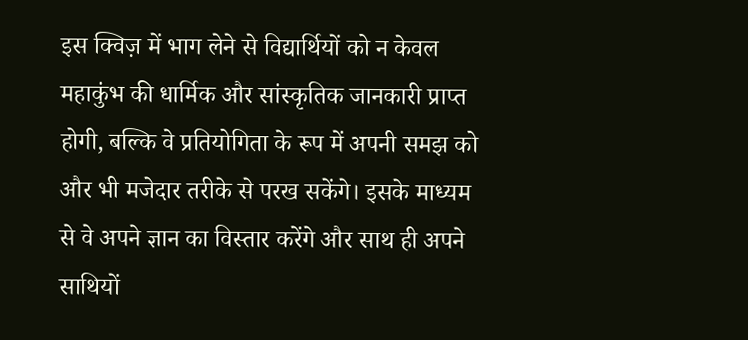इस क्विज़ में भाग लेने से विद्यार्थियों को न केवल महाकुंभ की धार्मिक और सांस्कृतिक जानकारी प्राप्त होगी, बल्कि वे प्रतियोगिता के रूप में अपनी समझ को और भी मजेदार तरीके से परख सकेंगे। इसके माध्यम से वे अपने ज्ञान का विस्तार करेंगे और साथ ही अपने साथियों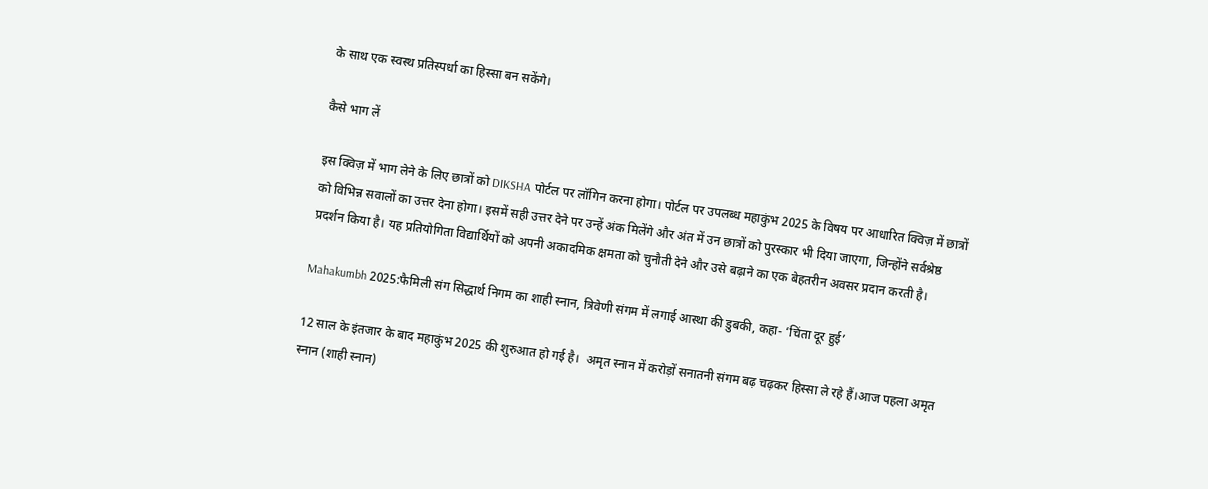के साथ एक स्वस्थ प्रतिस्पर्धा का हिस्सा बन सकेंगे।

कैसे भाग लें

इस क्विज़ में भाग लेने के लिए छात्रों को DIKSHA पोर्टल पर लॉगिन करना होगा। पोर्टल पर उपलब्ध महाकुंभ 2025 के विषय पर आधारित क्विज़ में छात्रों को विभिन्न सवालों का उत्तर देना होगा। इसमें सही उत्तर देने पर उन्हें अंक मिलेंगे और अंत में उन छात्रों को पुरस्कार भी दिया जाएगा, जिन्होंने सर्वश्रेष्ठ प्रदर्शन किया है। यह प्रतियोगिता विद्यार्थियों को अपनी अकादमिक क्षमता को चुनौती देने और उसे बढ़ाने का एक बेहतरीन अवसर प्रदान करती है।

Mahakumbh 2025:फैमिली संग सिद्धार्थ निगम का शाही स्नान, त्रिवेणी संगम में लगाई आस्था की डुबकी, कहा- ‘चिंता दूर हुई’

12 साल के इंतजार के बाद महाकुंभ 2025 की शुरुआत हो गई है।  अमृत स्नान में करोड़ों सनातनी संगम बढ़ चढ़कर हिस्सा ले रहे हैं।आज पहला अमृत स्नान (शाही स्नान)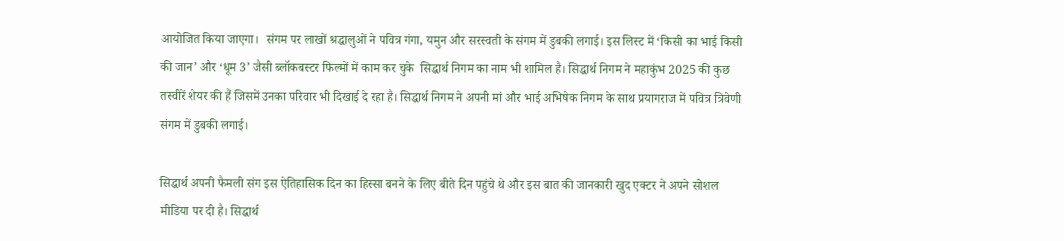आयोजित किया जाएगा।  संगम पर लाखों श्रद्धालुओं ने पवित्र गंगा, यमुन और सरस्वती के संगम में डुबकी लगाई। इस लिस्ट में ‘किसी का भाई किसी की जान’ और ‘धूम 3’ जैसी ब्लॉकबस्टर फिल्मों में काम कर चुके  सिद्धार्थ निगम का नाम भी शामिल है। सिद्धार्थ निगम ने महाकुंभ 2025 की कुछ तस्वीरें शेयर की हैं जिसमें उनका परिवार भी दिखाई दे रहा है। सिद्धार्थ निगम ने अपनी मां और भाई अभिषेक निगम के साथ प्रयागराज में पवित्र त्रिवेणी संगम में डुबकी लगाई।

सिद्धार्थ अपनी फैमली संग इस ऐतिहासिक दिन का हिस्सा बनने के लिए बीते दिन पहुंचे थे और इस बात की जानकारी खुद एक्टर ने अपने सोशल मीडिया पर दी है। सिद्धार्थ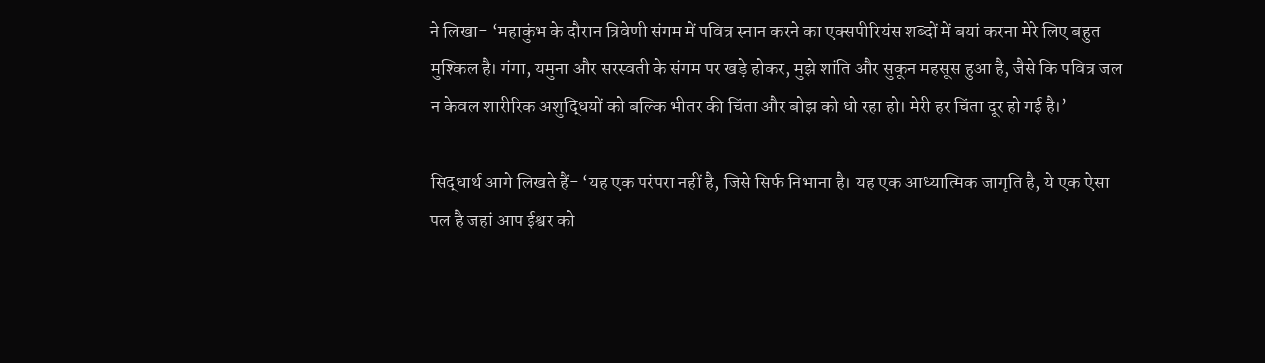ने लिखा- ‘महाकुंभ के दौरान त्रिवेणी संगम में पवित्र स्नान करने का एक्सपीरियंस शब्दों में बयां करना मेरे लिए बहुत मुश्किल है। गंगा, यमुना और सरस्वती के संगम पर खड़े होकर, मुझे शांति और सुकून महसूस हुआ है, जैसे कि पवित्र जल न केवल शारीरिक अशुद्धियों को बल्कि भीतर की चिंता और बोझ को धो रहा हो। मेरी हर चिंता दूर हो गई है।’

सिद्धार्थ आगे लिखते हैं- ‘यह एक परंपरा नहीं है, जिसे सिर्फ निभाना है। यह एक आध्यात्मिक जागृति है, ये एक ऐसा पल है जहां आप ईश्वर को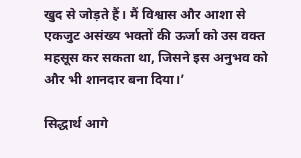खुद से जोड़ते हैं। मैं विश्वास और आशा से एकजुट असंख्य भक्तों की ऊर्जा को उस वक्त महसूस कर सकता था, जिसने इस अनुभव को और भी शानदार बना दिया।’

सिद्धार्थ आगे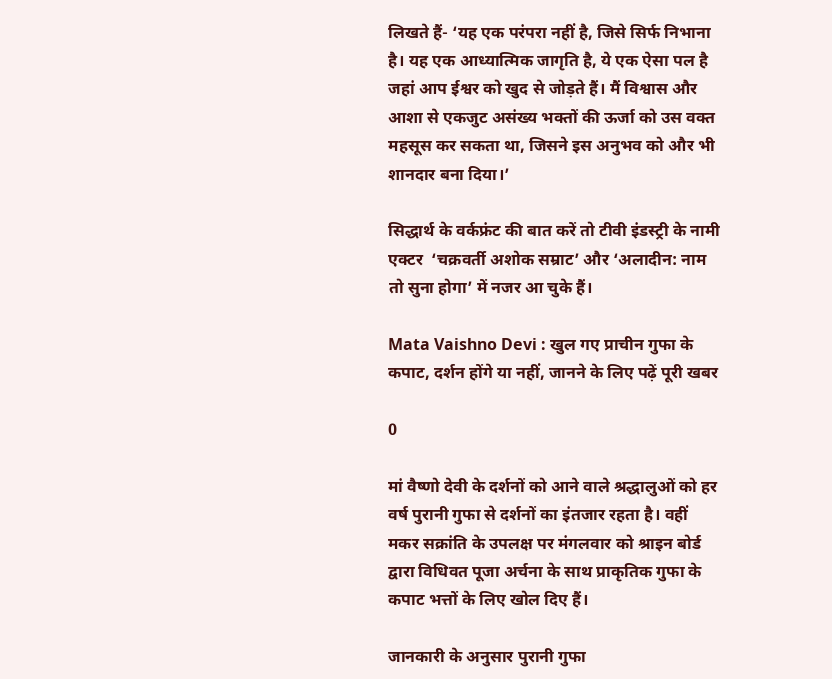लिखते हैं- ‘यह एक परंपरा नहीं है, जिसे सिर्फ निभाना है। यह एक आध्यात्मिक जागृति है, ये एक ऐसा पल है जहां आप ईश्वर को खुद से जोड़ते हैं। मैं विश्वास और आशा से एकजुट असंख्य भक्तों की ऊर्जा को उस वक्त महसूस कर सकता था, जिसने इस अनुभव को और भी शानदार बना दिया।’

सिद्धार्थ के वर्कफ्रंट की बात करें तो टीवी इंडस्ट्री के नामी एक्टर  ‘चक्रवर्ती अशोक सम्राट’ और ‘अलादीन: नाम तो सुना होगा’ में नजर आ चुके हैं।

Mata Vaishno Devi : खुल गए प्राचीन गुफा के कपाट, दर्शन होंगे या नहीं, जानने के लिए पढ़ें पूरी खबर

0

मां वैष्णो देवी के दर्शनों को आने वाले श्रद्धालुओं को हर वर्ष पुरानी गुफा से दर्शनों का इंतजार रहता है। वहीं मकर सक्रांति के उपलक्ष पर मंगलवार को श्राइन बोर्ड द्वारा विधिवत पूजा अर्चना के साथ प्राकृतिक गुफा के कपाट भत्तों के लिए खोल दिए हैं।

जानकारी के अनुसार पुरानी गुफा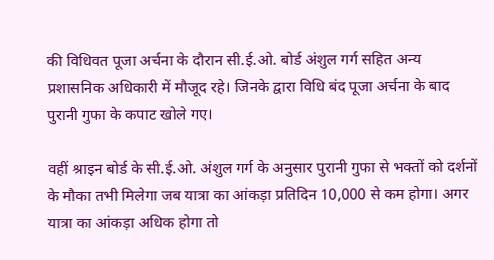की विधिवत पूजा अर्चना के दौरान सी.ई.ओ. बोर्ड अंशुल गर्ग सहित अन्य प्रशासनिक अधिकारी में मौजूद रहे। जिनके द्वारा विधि बंद पूजा अर्चना के बाद पुरानी गुफा के कपाट खोले गए।

वहीं श्राइन बोर्ड के सी.ई.ओ. अंशुल गर्ग के अनुसार पुरानी गुफा से भक्तों को दर्शनों के मौका तभी मिलेगा जब यात्रा का आंकड़ा प्रतिदिन 10,000 से कम होगा। अगर यात्रा का आंकड़ा अधिक होगा तो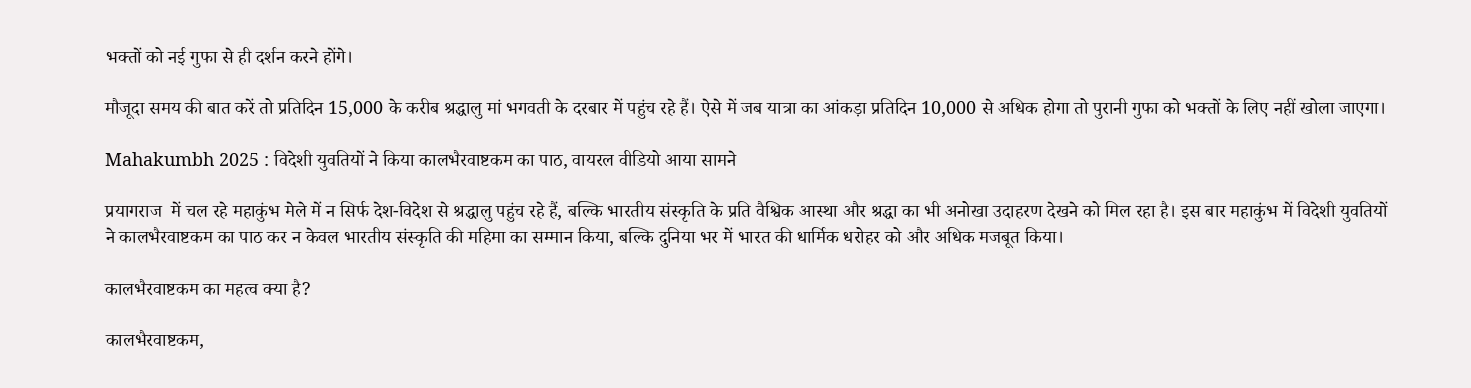भक्तों को नई गुफा से ही दर्शन करने होंगे।

मौजूदा समय की बात करें तो प्रतिदिन 15,000 के करीब श्रद्धालु मां भगवती के दरबार में पहुंच रहे हैं। ऐसे में जब यात्रा का आंकड़ा प्रतिदिन 10,000 से अधिक होगा तो पुरानी गुफा को भक्तों के लिए नहीं खोला जाएगा।

Mahakumbh 2025 : विदेशी युवतियों ने किया कालभैरवाष्टकम का पाठ, वायरल वीडियो आया सामने

प्रयागराज  में चल रहे महाकुंभ मेले में न सिर्फ देश-विदेश से श्रद्धालु पहुंच रहे हैं, बल्कि भारतीय संस्कृति के प्रति वैश्विक आस्था और श्रद्धा का भी अनोखा उदाहरण देखने को मिल रहा है। इस बार महाकुंभ में विदेशी युवतियों ने कालभैरवाष्टकम का पाठ कर न केवल भारतीय संस्कृति की महिमा का सम्मान किया, बल्कि दुनिया भर में भारत की धार्मिक धरोहर को और अधिक मजबूत किया।

कालभैरवाष्टकम का महत्व क्या है?

कालभैरवाष्टकम,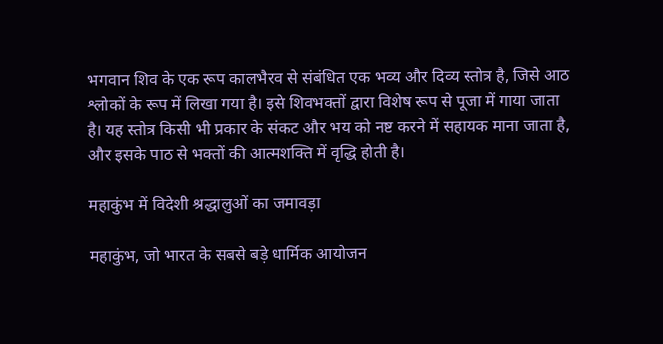भगवान शिव के एक रूप कालभैरव से संबंधित एक भव्य और दिव्य स्तोत्र है, जिसे आठ श्लोकों के रूप में लिखा गया है। इसे शिवभक्तों द्वारा विशेष रूप से पूजा में गाया जाता है। यह स्तोत्र किसी भी प्रकार के संकट और भय को नष्ट करने में सहायक माना जाता है, और इसके पाठ से भक्तों की आत्मशक्ति में वृद्धि होती है।

महाकुंभ में विदेशी श्रद्धालुओं का जमावड़ा

महाकुंभ, जो भारत के सबसे बड़े धार्मिक आयोजन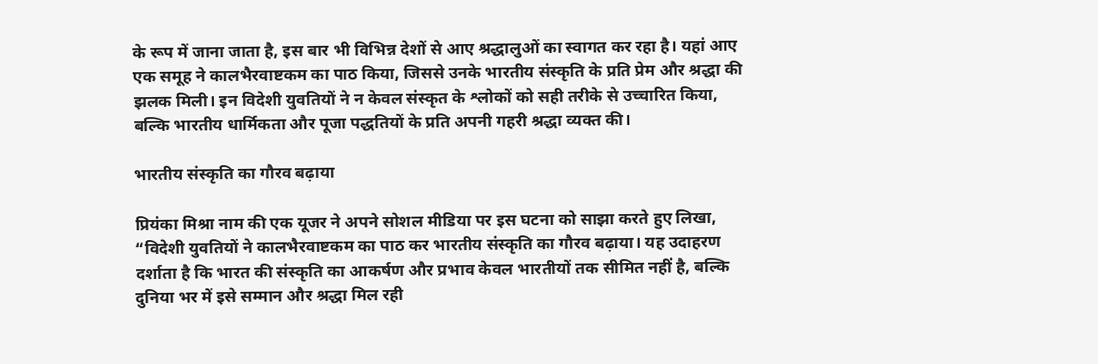के रूप में जाना जाता है, इस बार भी विभिन्न देशों से आए श्रद्धालुओं का स्वागत कर रहा है। यहां आए एक समूह ने कालभैरवाष्टकम का पाठ किया, जिससे उनके भारतीय संस्कृति के प्रति प्रेम और श्रद्धा की झलक मिली। इन विदेशी युवतियों ने न केवल संस्कृत के श्लोकों को सही तरीके से उच्चारित किया, बल्कि भारतीय धार्मिकता और पूजा पद्धतियों के प्रति अपनी गहरी श्रद्धा व्यक्त की।

भारतीय संस्कृति का गौरव बढ़ाया

प्रियंका मिश्रा नाम की एक यूजर ने अपने सोशल मीडिया पर इस घटना को साझा करते हुए लिखा, “विदेशी युवतियों ने कालभैरवाष्टकम का पाठ कर भारतीय संस्कृति का गौरव बढ़ाया। यह उदाहरण दर्शाता है कि भारत की संस्कृति का आकर्षण और प्रभाव केवल भारतीयों तक सीमित नहीं है, बल्कि दुनिया भर में इसे सम्मान और श्रद्धा मिल रही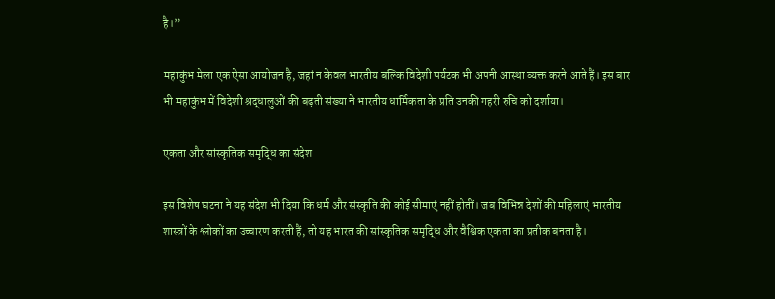है।”

महाकुंभ मेला एक ऐसा आयोजन है, जहां न केवल भारतीय बल्कि विदेशी पर्यटक भी अपनी आस्था व्यक्त करने आते हैं। इस बार भी महाकुंभ में विदेशी श्रद्धालुओं की बढ़ती संख्या ने भारतीय धार्मिकता के प्रति उनकी गहरी रुचि को दर्शाया।

एकता और सांस्कृतिक समृद्धि का संदेश

इस विशेष घटना ने यह संदेश भी दिया कि धर्म और संस्कृति की कोई सीमाएं नहीं होतीं। जब विभिन्न देशों की महिलाएं भारतीय शास्त्रों के श्लोकों का उच्चारण करती हैं, तो यह भारत की सांस्कृतिक समृद्धि और वैश्विक एकता का प्रतीक बनता है।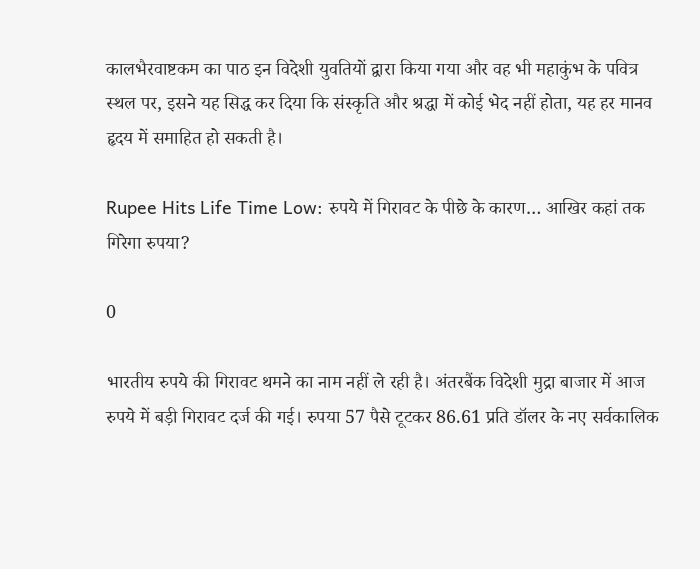कालभैरवाष्टकम का पाठ इन विदेशी युवतियों द्वारा किया गया और वह भी महाकुंभ के पवित्र स्थल पर, इसने यह सिद्ध कर दिया कि संस्कृति और श्रद्धा में कोई भेद नहीं होता, यह हर मानव हृदय में समाहित हो सकती है।

Rupee Hits Life Time Low: रुपये में गिरावट के पीछे के कारण… आखिर कहां तक गिरेगा रुपया?

0

भारतीय रुपये की गिरावट थमने का नाम नहीं ले रही है। अंतरबैंक विदेशी मुद्रा बाजार में आज रुपये में बड़ी गिरावट दर्ज की गई। रुपया 57 पैसे टूटकर 86.61 प्रति डॉलर के नए सर्वकालिक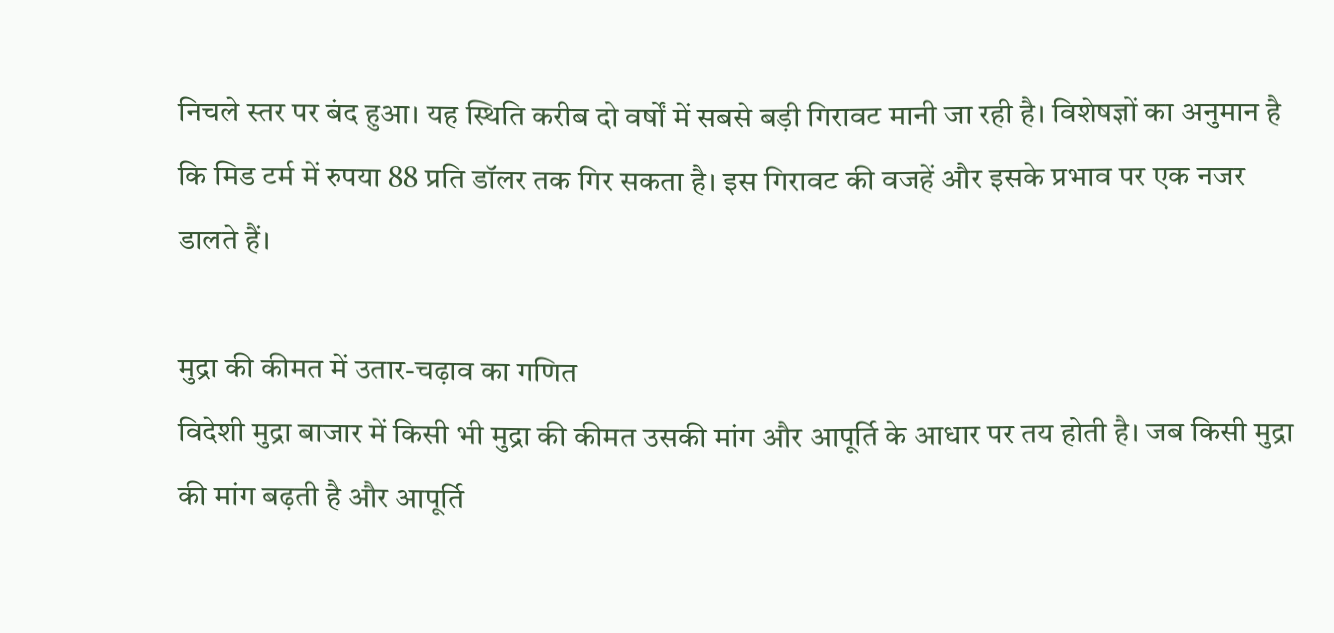निचले स्तर पर बंद हुआ। यह स्थिति करीब दो वर्षों में सबसे बड़ी गिरावट मानी जा रही है। विशेषज्ञों का अनुमान है कि मिड टर्म में रुपया 88 प्रति डॉलर तक गिर सकता है। इस गिरावट की वजहें और इसके प्रभाव पर एक नजर डालते हैं।

मुद्रा की कीमत में उतार-चढ़ाव का गणित
विदेशी मुद्रा बाजार में किसी भी मुद्रा की कीमत उसकी मांग और आपूर्ति के आधार पर तय होती है। जब किसी मुद्रा की मांग बढ़ती है और आपूर्ति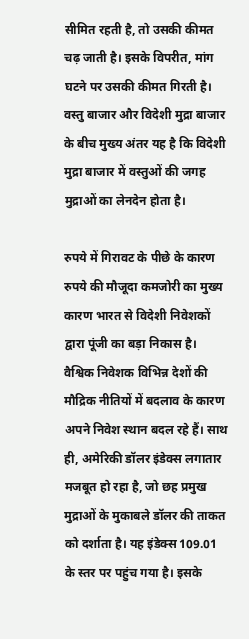सीमित रहती है, तो उसकी कीमत चढ़ जाती है। इसके विपरीत, मांग घटने पर उसकी कीमत गिरती है। वस्तु बाजार और विदेशी मुद्रा बाजार के बीच मुख्य अंतर यह है कि विदेशी मुद्रा बाजार में वस्तुओं की जगह मुद्राओं का लेनदेन होता है।

रुपये में गिरावट के पीछे के कारण
रुपये की मौजूदा कमजोरी का मुख्य कारण भारत से विदेशी निवेशकों द्वारा पूंजी का बड़ा निकास है। वैश्विक निवेशक विभिन्न देशों की मौद्रिक नीतियों में बदलाव के कारण अपने निवेश स्थान बदल रहे हैं। साथ ही, अमेरिकी डॉलर इंडेक्स लगातार मजबूत हो रहा है, जो छह प्रमुख मुद्राओं के मुकाबले डॉलर की ताकत को दर्शाता है। यह इंडेक्स 109.01 के स्तर पर पहुंच गया है। इसके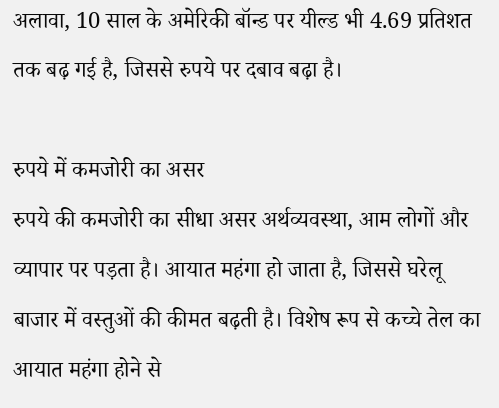अलावा, 10 साल के अमेरिकी बॉन्ड पर यील्ड भी 4.69 प्रतिशत तक बढ़ गई है, जिससे रुपये पर दबाव बढ़ा है।

रुपये में कमजोरी का असर
रुपये की कमजोरी का सीधा असर अर्थव्यवस्था, आम लोगों और व्यापार पर पड़ता है। आयात महंगा हो जाता है, जिससे घरेलू बाजार में वस्तुओं की कीमत बढ़ती है। विशेष रूप से कच्चे तेल का आयात महंगा होने से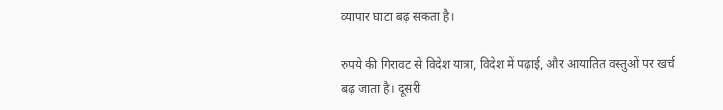व्यापार घाटा बढ़ सकता है।

रुपये की गिरावट से विदेश यात्रा, विदेश में पढ़ाई, और आयातित वस्तुओं पर खर्च बढ़ जाता है। दूसरी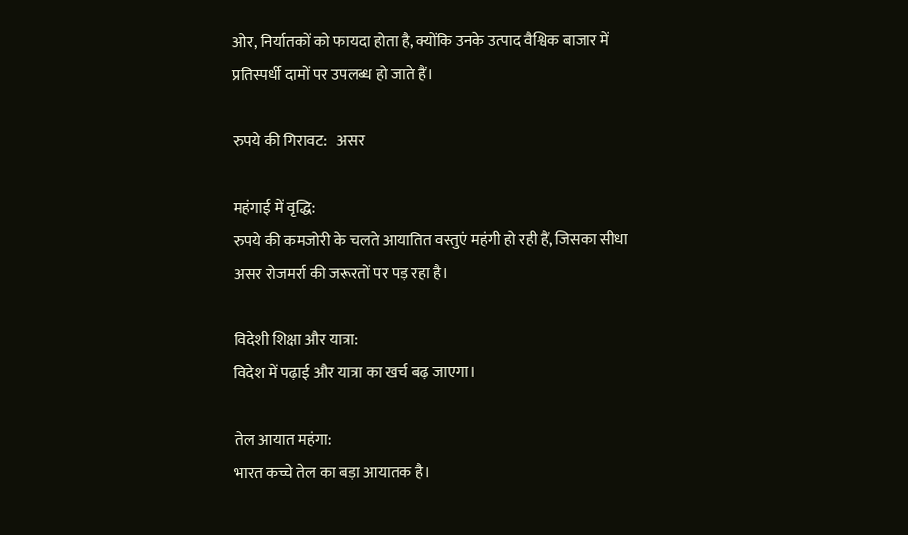ओर, निर्यातकों को फायदा होता है, क्योंकि उनके उत्पाद वैश्विक बाजार में प्रतिस्पर्धी दामों पर उपलब्ध हो जाते हैं।

रुपये की गिरावट:   असर

महंगाई में वृद्धि:
रुपये की कमजोरी के चलते आयातित वस्तुएं महंगी हो रही हैं, जिसका सीधा असर रोजमर्रा की जरूरतों पर पड़ रहा है।

विदेशी शिक्षा और यात्रा:
विदेश में पढ़ाई और यात्रा का खर्च बढ़ जाएगा।

तेल आयात महंगा:
भारत कच्चे तेल का बड़ा आयातक है।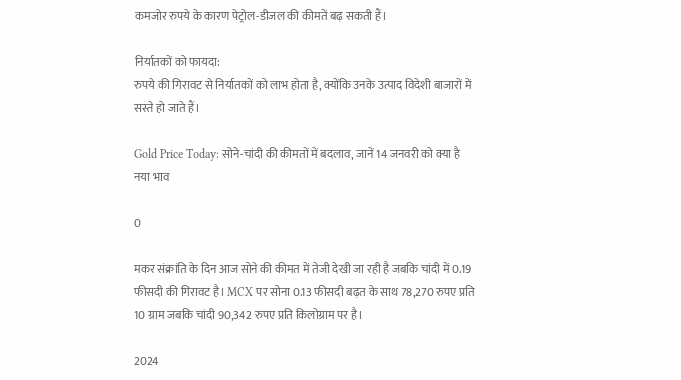कमजोर रुपये के कारण पेट्रोल-डीजल की कीमतें बढ़ सकती हैं।

निर्यातकों को फायदा:
रुपये की गिरावट से निर्यातकों को लाभ होता है, क्योंकि उनके उत्पाद विदेशी बाजारों में सस्ते हो जाते हैं।

Gold Price Today: सोने-चांदी की कीमतों में बदलाव, जानें 14 जनवरी को क्या है नया भाव

0

मकर संक्रांति के दिन आज सोने की कीमत में तेजी देखी जा रही है जबकि चांदी में 0.19 फीसदी की गिरावट है। MCX पर सोना 0.13 फीसदी बढ़त के साथ 78,270 रुपए प्रति 10 ग्राम जबकि चांदी 90,342 रुपए प्रति किलोग्राम पर है।

2024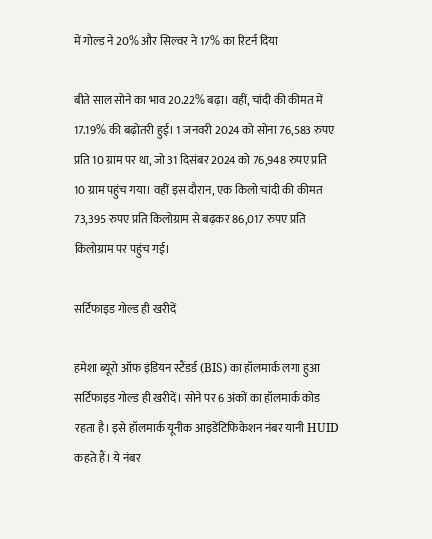में गोल्ड ने 20% और सिल्वर ने 17% का रिटर्न दिया

बीते साल सोने का भाव 20.22% बढ़ा। वहीं, चांदी की कीमत में 17.19% की बढ़ोतरी हुई। 1 जनवरी 2024 को सोना 76,583 रुपए प्रति 10 ग्राम पर था, जो 31 दिसंबर 2024 को 76,948 रुपए प्रति 10 ग्राम पहुंच गया। वहीं इस दौरान, एक किलो चांदी की कीमत 73,395 रुपए प्रति किलोग्राम से बढ़कर 86,017 रुपए प्रति किलोग्राम पर पहुंच गई।

सर्टिफाइड गोल्ड ही खरीदें

हमेशा ब्यूरो ऑफ इंडियन स्टैंडर्ड (BIS) का हॉलमार्क लगा हुआ सर्टिफाइड गोल्ड ही खरीदें। सोने पर 6 अंकों का हॉलमार्क कोड रहता है। इसे हॉलमार्क यूनीक आइडेंटिफिकेशन नंबर यानी HUID कहते हैं। ये नंबर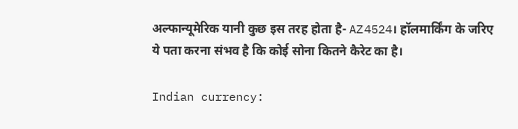अल्फान्यूमेरिक यानी कुछ इस तरह होता है- AZ4524। हॉलमार्किंग के जरिए ये पता करना संभव है कि कोई सोना कितने कैरेट का है।

Indian currency: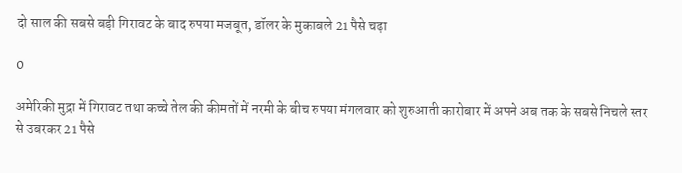दो साल की सबसे बड़ी गिरावट के बाद रुपया मजबूत, डॉलर के मुकाबले 21 पैसे चढ़ा

0

अमेरिकी मुद्रा में गिरावट तथा कच्चे तेल की कीमतों में नरमी के बीच रुपया मंगलवार को शुरुआती कारोबार में अपने अब तक के सबसे निचले स्तर से उबरकर 21 पैसे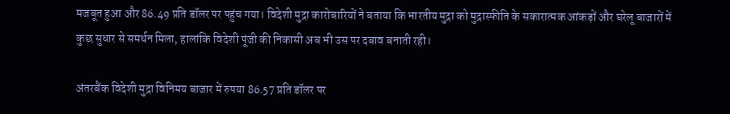मजबूत हुआ और 86.49 प्रति डॉलर पर पहुंच गया। विदेशी मुद्रा कारोबारियों ने बताया कि भारतीय मुद्रा को मुद्रास्फीति के सकारात्मक आंकड़ों और घरेलू बाजारों में कुछ सुधार से समर्थन मिला, हालांकि विदेशी पूंजी की निकासी अब भी उस पर दबाव बनाती रही।

अंतरबैंक विदेशी मुद्रा विनिमय बाजार में रुपया 86.57 प्रति डॉलर पर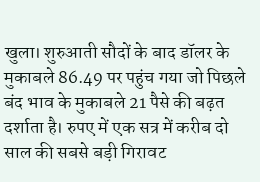खुला। शुरुआती सौदों के बाद डॉलर के मुकाबले 86.49 पर पहुंच गया जो पिछले बंद भाव के मुकाबले 21 पैसे की बढ़त दर्शाता है। रुपए में एक सत्र में करीब दो साल की सबसे बड़ी गिरावट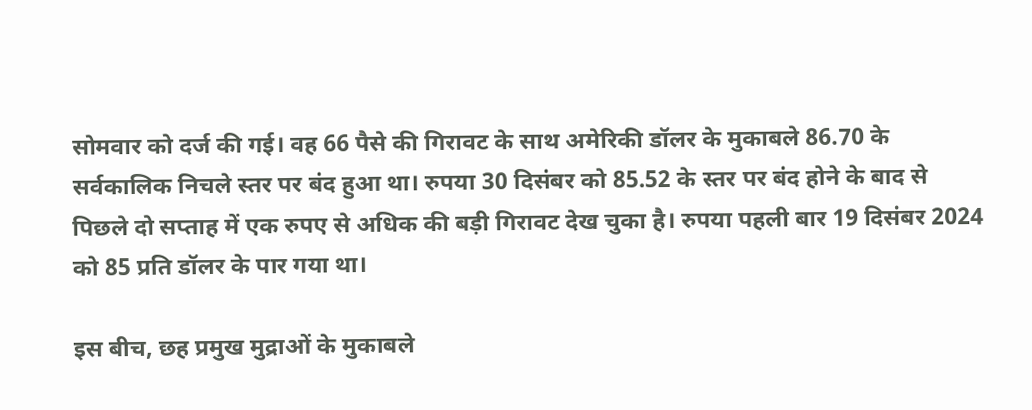सोमवार को दर्ज की गई। वह 66 पैसे की गिरावट के साथ अमेरिकी डॉलर के मुकाबले 86.70 के सर्वकालिक निचले स्तर पर बंद हुआ था। रुपया 30 दिसंबर को 85.52 के स्तर पर बंद होने के बाद से पिछले दो सप्ताह में एक रुपए से अधिक की बड़ी गिरावट देख चुका है। रुपया पहली बार 19 दिसंबर 2024 को 85 प्रति डॉलर के पार गया था।

इस बीच, छह प्रमुख मुद्राओं के मुकाबले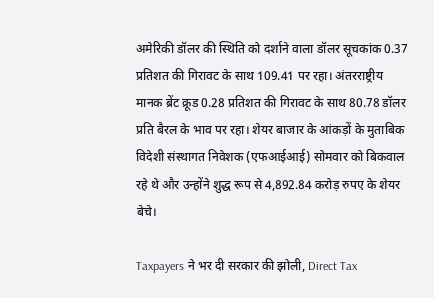अमेरिकी डॉलर की स्थिति को दर्शाने वाला डॉलर सूचकांक 0.37 प्रतिशत की गिरावट के साथ 109.41 पर रहा। अंतरराष्ट्रीय मानक ब्रेंट क्रूड 0.28 प्रतिशत की गिरावट के साथ 80.78 डॉलर प्रति बैरल के भाव पर रहा। शेयर बाजार के आंकड़ों के मुताबिक विदेशी संस्थागत निवेशक (एफआईआई) सोमवार को बिकवाल रहे थे और उन्होंने शुद्ध रूप से 4,892.84 करोड़ रुपए के शेयर बेचे।

Taxpayers ने भर दी सरकार की झोली, Direct Tax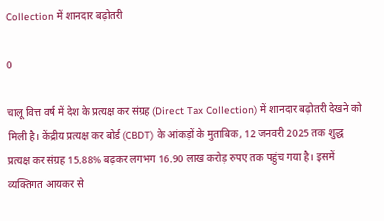Collection में शानदार बढ़ोतरी

0

चालू वित्त वर्ष में देश के प्रत्यक्ष कर संग्रह (Direct Tax Collection) में शानदार बढ़ोतरी देखने को मिली है। केंद्रीय प्रत्यक्ष कर बोर्ड (CBDT) के आंकड़ों के मुताबिक, 12 जनवरी 2025 तक शुद्ध प्रत्यक्ष कर संग्रह 15.88% बढ़कर लगभग 16.90 लाख करोड़ रुपए तक पहुंच गया है। इसमें व्यक्तिगत आयकर से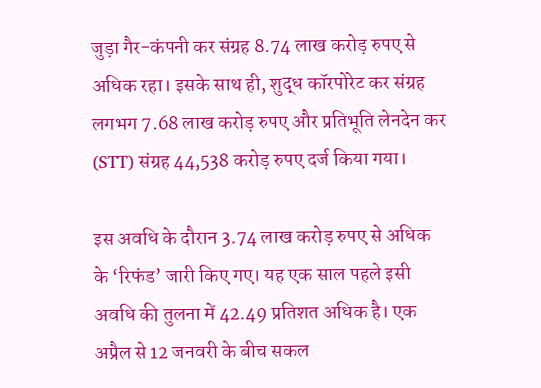जुड़ा गैर-कंपनी कर संग्रह 8.74 लाख करोड़ रुपए से अधिक रहा। इसके साथ ही, शुद्ध कॉरपोरेट कर संग्रह लगभग 7.68 लाख करोड़ रुपए और प्रतिभूति लेनदेन कर (STT) संग्रह 44,538 करोड़ रुपए दर्ज किया गया।

इस अवधि के दौरान 3.74 लाख करोड़ रुपए से अधिक के ‘रिफंड’ जारी किए गए। यह एक साल पहले इसी अवधि की तुलना में 42.49 प्रतिशत अधिक है। एक अप्रैल से 12 जनवरी के बीच सकल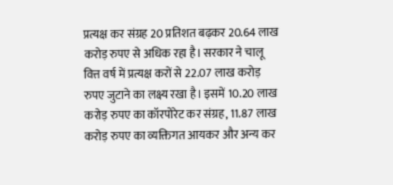प्रत्यक्ष कर संग्रह 20 प्रतिशत बढ़कर 20.64 लाख करोड़ रुपए से अधिक रहा है। सरकार ने चालू वित्त वर्ष में प्रत्यक्ष करों से 22.07 लाख करोड़ रुपए जुटाने का लक्ष्य रखा है। इसमें 10.20 लाख करोड़ रुपए का कॉरपोरेट कर संग्रह, 11.87 लाख करोड़ रुपए का व्यक्तिगत आयकर और अन्य कर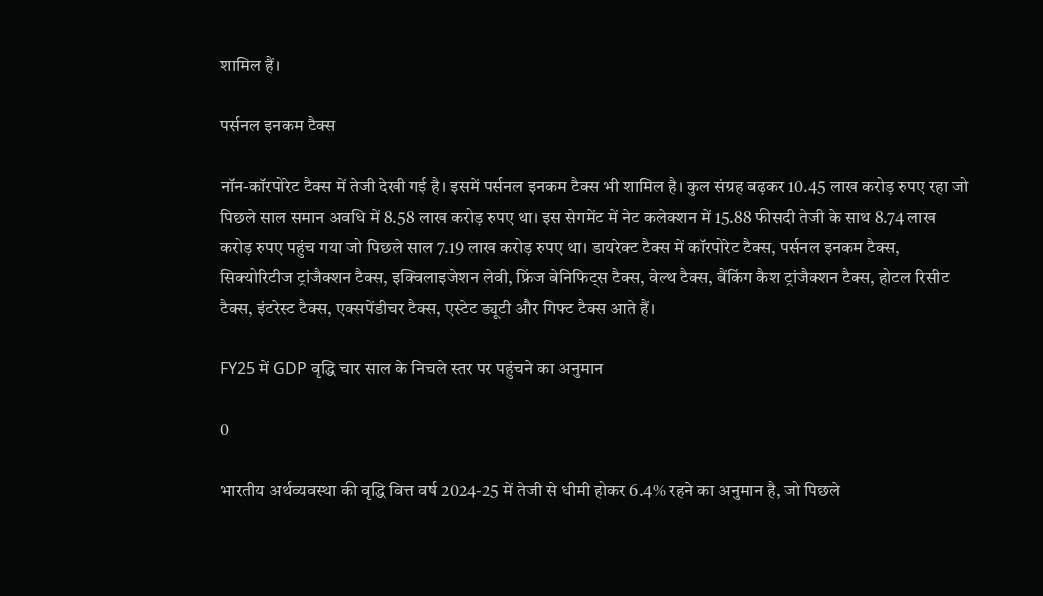शामिल हैं।

पर्सनल इनकम टैक्स

नॉन-कॉरपोरेट टैक्स में तेजी देखी गई है। इसमें पर्सनल इनकम टैक्स भी शामिल है। कुल संग्रह बढ़कर 10.45 लाख करोड़ रुपए रहा जो पिछले साल समान अवधि में 8.58 लाख करोड़ रुपए था। इस सेगमेंट में नेट कलेक्शन में 15.88 फीसदी तेजी के साथ 8.74 लाख करोड़ रुपए पहुंच गया जो पिछले साल 7.19 लाख करोड़ रुपए था। डायरेक्ट टैक्स में कॉरपोरेट टैक्स, पर्सनल इनकम टैक्स, सिक्योरिटीज ट्रांजैक्शन टैक्स, इक्विलाइजेशन लेवी, फ्रिंज बेनिफिट्स टैक्स, वेल्थ टैक्स, बैंकिंग कैश ट्रांजैक्शन टैक्स, होटल रिसीट टैक्स, इंटरेस्ट टैक्स, एक्सपेंडीचर टैक्स, एस्टेट ड्यूटी और गिफ्ट टैक्स आते हैं।

FY25 में GDP वृद्धि चार साल के निचले स्तर पर पहुंचने का अनुमान

0

भारतीय अर्थव्यवस्था की वृद्धि वित्त वर्ष 2024-25 में तेजी से धीमी होकर 6.4% रहने का अनुमान है, जो पिछले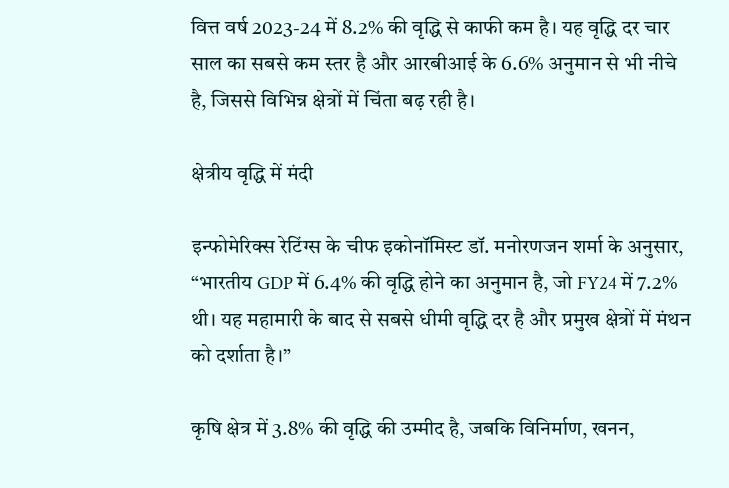वित्त वर्ष 2023-24 में 8.2% की वृद्धि से काफी कम है। यह वृद्धि दर चार साल का सबसे कम स्तर है और आरबीआई के 6.6% अनुमान से भी नीचे है, जिससे विभिन्न क्षेत्रों में चिंता बढ़ रही है।

क्षेत्रीय वृद्धि में मंदी

इन्फोमेरिक्स रेटिंग्स के चीफ इकोनॉमिस्ट डॉ. मनोरणजन शर्मा के अनुसार, “भारतीय GDP में 6.4% की वृद्धि होने का अनुमान है, जो FY24 में 7.2% थी। यह महामारी के बाद से सबसे धीमी वृद्धि दर है और प्रमुख क्षेत्रों में मंथन को दर्शाता है।”

कृषि क्षेत्र में 3.8% की वृद्धि की उम्मीद है, जबकि विनिर्माण, खनन,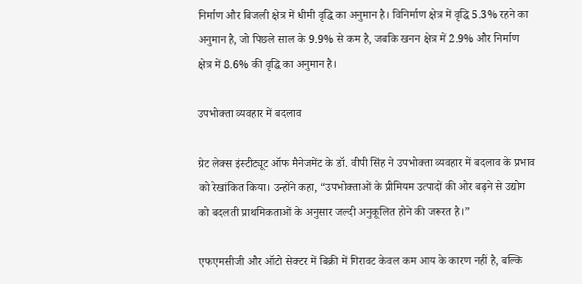निर्माण और बिजली क्षेत्र में धीमी वृद्धि का अनुमान है। विनिर्माण क्षेत्र में वृद्धि 5.3% रहने का अनुमान है, जो पिछले साल के 9.9% से कम है, जबकि खनन क्षेत्र में 2.9% और निर्माण क्षेत्र में 8.6% की वृद्धि का अनुमान है।

उपभोक्ता व्यवहार में बदलाव

ग्रेट लेक्स इंस्टीट्यूट ऑफ मैनेजमेंट के डॉ. वीपी सिंह ने उपभोक्ता व्यवहार में बदलाव के प्रभाव को रेखांकित किया। उन्होंने कहा, “उपभोक्ताओं के प्रीमियम उत्पादों की ओर बढ़ने से उद्योग को बदलती प्राथमिकताओं के अनुसार जल्दी अनुकूलित होने की जरूरत है।”

एफएमसीजी और ऑटो सेक्टर में बिक्री में गिरावट केवल कम आय के कारण नहीं है, बल्कि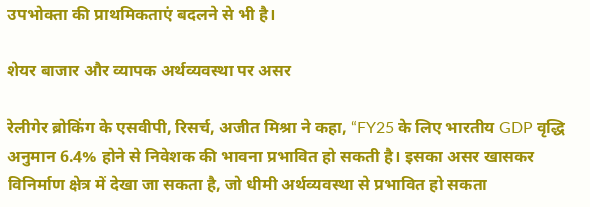उपभोक्ता की प्राथमिकताएं बदलने से भी है।

शेयर बाजार और व्यापक अर्थव्यवस्था पर असर

रेलीगेर ब्रोकिंग के एसवीपी, रिसर्च, अजीत मिश्रा ने कहा, “FY25 के लिए भारतीय GDP वृद्धि अनुमान 6.4% होने से निवेशक की भावना प्रभावित हो सकती है। इसका असर खासकर विनिर्माण क्षेत्र में देखा जा सकता है, जो धीमी अर्थव्यवस्था से प्रभावित हो सकता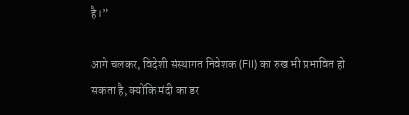है।”

आगे चलकर, विदेशी संस्थागत निवेशक (FII) का रुख भी प्रभावित हो सकता है, क्योंकि मंदी का डर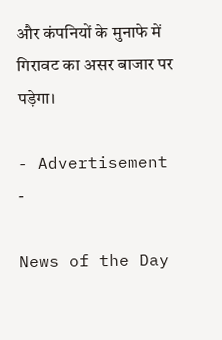और कंपनियों के मुनाफे में गिरावट का असर बाजार पर पड़ेगा।

- Advertisement -

News of the Day